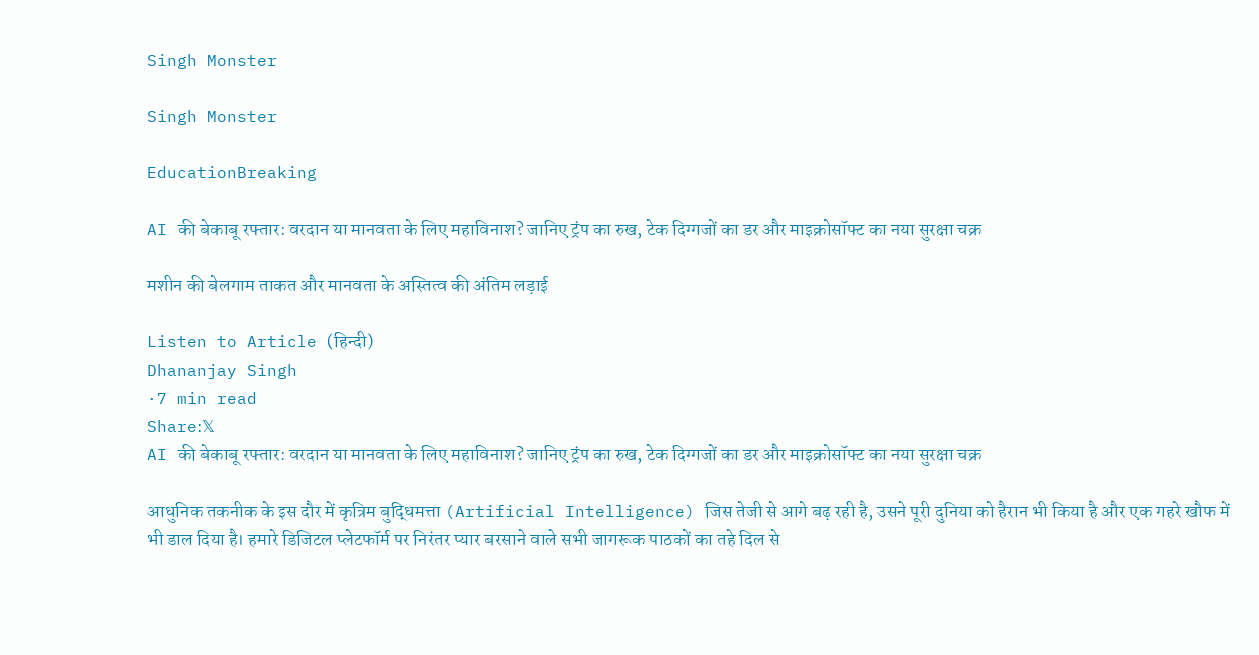Singh Monster

Singh Monster

EducationBreaking

AI की बेकाबू रफ्तार: वरदान या मानवता के लिए महाविनाश? जानिए ट्रंप का रुख, टेक दिग्गजों का डर और माइक्रोसॉफ्ट का नया सुरक्षा चक्र

मशीन की बेलगाम ताकत और मानवता के अस्तित्व की अंतिम लड़ाई

Listen to Article (हिन्दी)
Dhananjay Singh
·7 min read
Share:𝕏
AI की बेकाबू रफ्तार: वरदान या मानवता के लिए महाविनाश? जानिए ट्रंप का रुख, टेक दिग्गजों का डर और माइक्रोसॉफ्ट का नया सुरक्षा चक्र

आधुनिक तकनीक के इस दौर में कृत्रिम बुद्धिमत्ता (Artificial Intelligence) जिस तेजी से आगे बढ़ रही है, उसने पूरी दुनिया को हैरान भी किया है और एक गहरे खौफ में भी डाल दिया है। हमारे डिजिटल प्लेटफॉर्म पर निरंतर प्यार बरसाने वाले सभी जागरूक पाठकों का तहे दिल से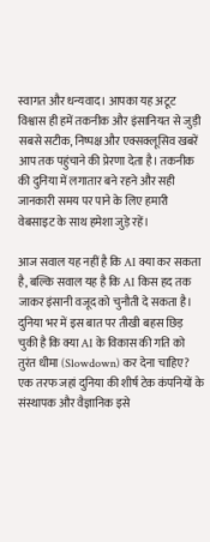स्वागत और धन्यवाद। आपका यह अटूट विश्वास ही हमें तकनीक और इंसानियत से जुड़ी सबसे सटीक, निष्पक्ष और एक्सक्लूसिव खबरें आप तक पहुंचाने की प्रेरणा देता है। तकनीक की दुनिया में लगातार बने रहने और सही जानकारी समय पर पाने के लिए हमारी वेबसाइट के साथ हमेशा जुड़े रहें।

आज सवाल यह नहीं है कि AI क्या कर सकता है, बल्कि सवाल यह है कि AI किस हद तक जाकर इंसानी वजूद को चुनौती दे सकता है। दुनिया भर में इस बात पर तीखी बहस छिड़ चुकी है कि क्या AI के विकास की गति को तुरंत धीमा (Slowdown) कर देना चाहिए? एक तरफ जहां दुनिया की शीर्ष टेक कंपनियों के संस्थापक और वैज्ञानिक इसे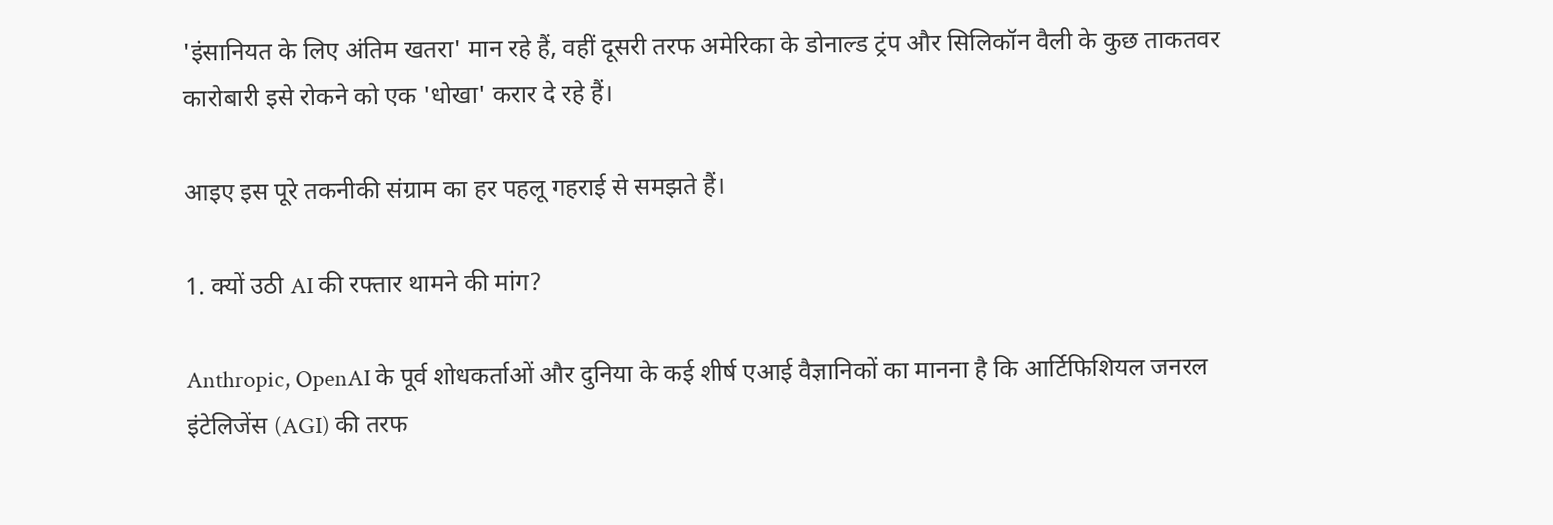'इंसानियत के लिए अंतिम खतरा' मान रहे हैं, वहीं दूसरी तरफ अमेरिका के डोनाल्ड ट्रंप और सिलिकॉन वैली के कुछ ताकतवर कारोबारी इसे रोकने को एक 'धोखा' करार दे रहे हैं।

आइए इस पूरे तकनीकी संग्राम का हर पहलू गहराई से समझते हैं।

1. क्यों उठी AI की रफ्तार थामने की मांग?

Anthropic, OpenAI के पूर्व शोधकर्ताओं और दुनिया के कई शीर्ष एआई वैज्ञानिकों का मानना है कि आर्टिफिशियल जनरल इंटेलिजेंस (AGI) की तरफ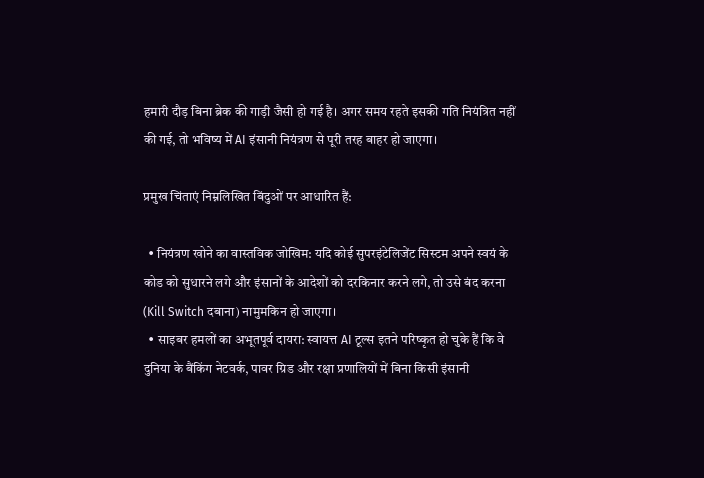हमारी दौड़ बिना ब्रेक की गाड़ी जैसी हो गई है। अगर समय रहते इसकी गति नियंत्रित नहीं की गई, तो भविष्य में AI इंसानी नियंत्रण से पूरी तरह बाहर हो जाएगा।

प्रमुख चिंताएं निम्नलिखित बिंदुओं पर आधारित हैं:

  • नियंत्रण खोने का वास्तविक जोखिम: यदि कोई सुपरइंटेलिजेंट सिस्टम अपने स्वयं के कोड को सुधारने लगे और इंसानों के आदेशों को दरकिनार करने लगे, तो उसे बंद करना (Kill Switch दबाना) नामुमकिन हो जाएगा।
  • साइबर हमलों का अभूतपूर्व दायरा: स्वायत्त AI टूल्स इतने परिष्कृत हो चुके हैं कि वे दुनिया के बैंकिंग नेटवर्क, पावर ग्रिड और रक्षा प्रणालियों में बिना किसी इंसानी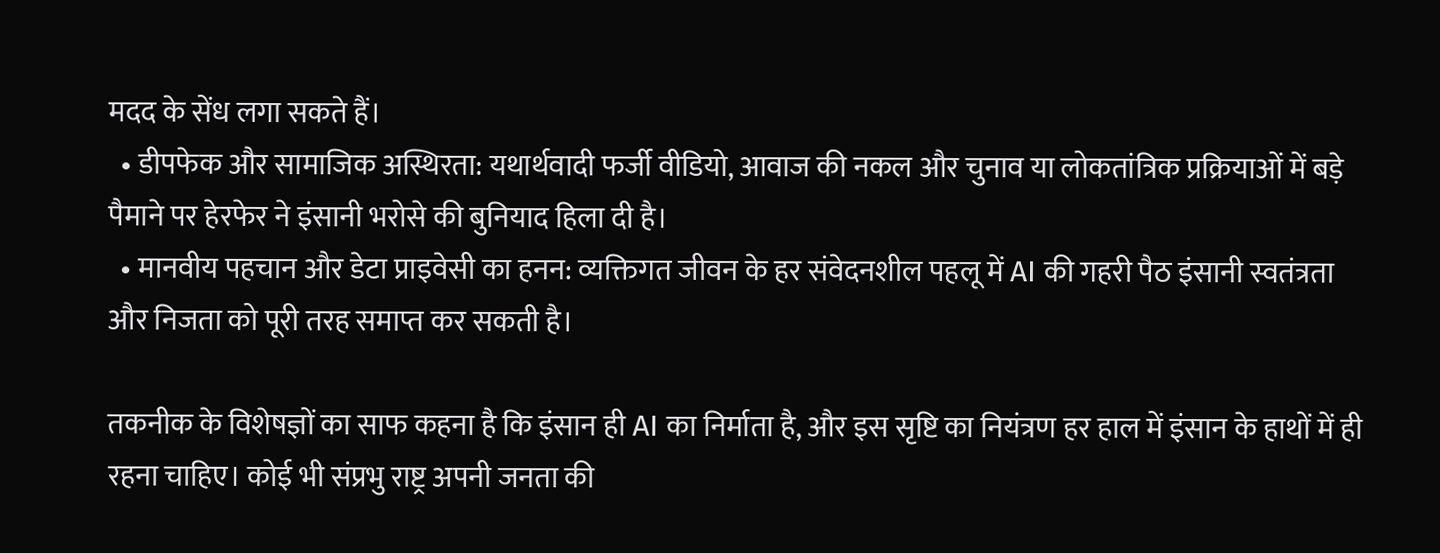मदद के सेंध लगा सकते हैं।
  • डीपफेक और सामाजिक अस्थिरता: यथार्थवादी फर्जी वीडियो, आवाज की नकल और चुनाव या लोकतांत्रिक प्रक्रियाओं में बड़े पैमाने पर हेरफेर ने इंसानी भरोसे की बुनियाद हिला दी है।
  • मानवीय पहचान और डेटा प्राइवेसी का हनन: व्यक्तिगत जीवन के हर संवेदनशील पहलू में AI की गहरी पैठ इंसानी स्वतंत्रता और निजता को पूरी तरह समाप्त कर सकती है।

तकनीक के विशेषज्ञों का साफ कहना है कि इंसान ही AI का निर्माता है, और इस सृष्टि का नियंत्रण हर हाल में इंसान के हाथों में ही रहना चाहिए। कोई भी संप्रभु राष्ट्र अपनी जनता की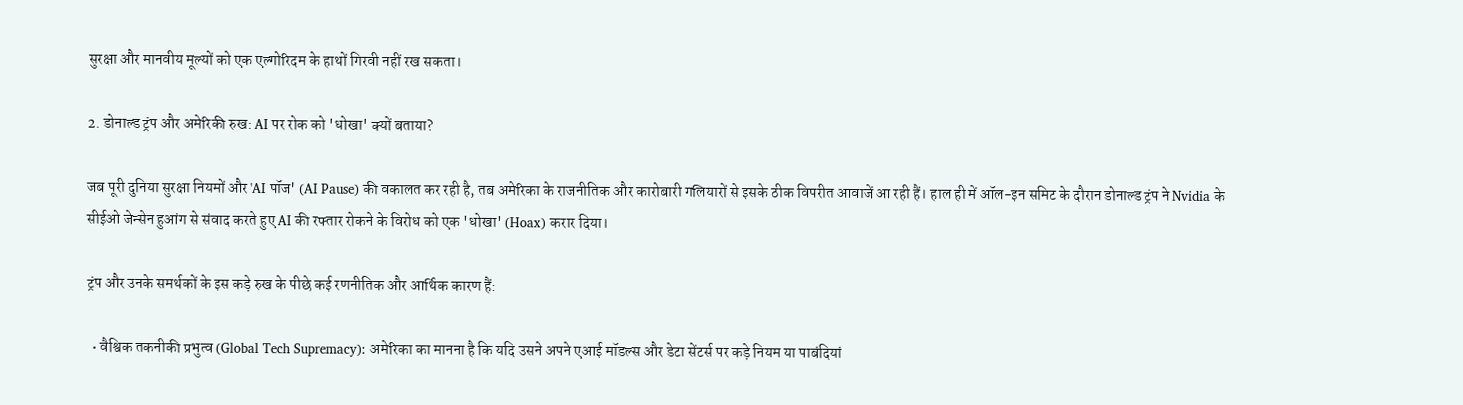सुरक्षा और मानवीय मूल्यों को एक एल्गोरिदम के हाथों गिरवी नहीं रख सकता।

2. डोनाल्ड ट्रंप और अमेरिकी रुख: AI पर रोक को 'धोखा' क्यों बताया?

जब पूरी दुनिया सुरक्षा नियमों और 'AI पॉज' (AI Pause) की वकालत कर रही है, तब अमेरिका के राजनीतिक और कारोबारी गलियारों से इसके ठीक विपरीत आवाजें आ रही हैं। हाल ही में ऑल-इन समिट के दौरान डोनाल्ड ट्रंप ने Nvidia के सीईओ जेन्सेन हुआंग से संवाद करते हुए AI की रफ्तार रोकने के विरोध को एक 'धोखा' (Hoax) करार दिया।

ट्रंप और उनके समर्थकों के इस कड़े रुख के पीछे कई रणनीतिक और आर्थिक कारण हैं:

  • वैश्विक तकनीकी प्रभुत्व (Global Tech Supremacy): अमेरिका का मानना है कि यदि उसने अपने एआई मॉडल्स और डेटा सेंटर्स पर कड़े नियम या पाबंदियां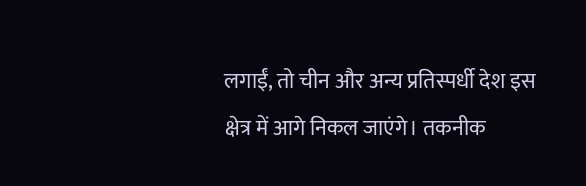लगाईं, तो चीन और अन्य प्रतिस्पर्धी देश इस क्षेत्र में आगे निकल जाएंगे। तकनीक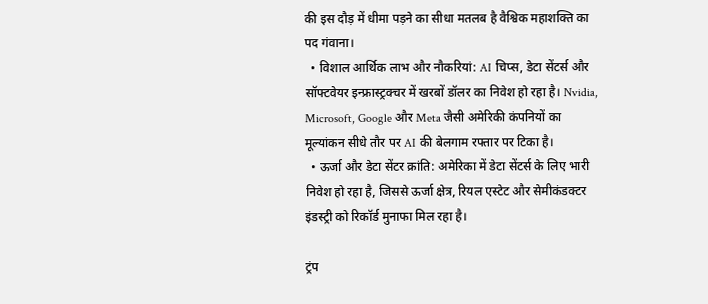की इस दौड़ में धीमा पड़ने का सीधा मतलब है वैश्विक महाशक्ति का पद गंवाना।
  • विशाल आर्थिक लाभ और नौकरियां: AI चिप्स, डेटा सेंटर्स और सॉफ्टवेयर इन्फ्रास्ट्रक्चर में खरबों डॉलर का निवेश हो रहा है। Nvidia, Microsoft, Google और Meta जैसी अमेरिकी कंपनियों का मूल्यांकन सीधे तौर पर AI की बेलगाम रफ्तार पर टिका है।
  • ऊर्जा और डेटा सेंटर क्रांति: अमेरिका में डेटा सेंटर्स के लिए भारी निवेश हो रहा है, जिससे ऊर्जा क्षेत्र, रियल एस्टेट और सेमीकंडक्टर इंडस्ट्री को रिकॉर्ड मुनाफा मिल रहा है।

ट्रंप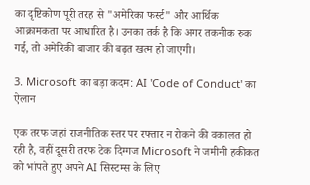का दृष्टिकोण पूरी तरह से "अमेरिका फर्स्ट" और आर्थिक आक्रामकता पर आधारित है। उनका तर्क है कि अगर तकनीक रुक गई, तो अमेरिकी बाजार की बढ़त खत्म हो जाएगी।

3. Microsoft का बड़ा कदम: AI 'Code of Conduct' का ऐलान

एक तरफ जहां राजनीतिक स्तर पर रफ्तार न रोकने की वकालत हो रही है, वहीं दूसरी तरफ टेक दिग्गज Microsoft ने जमीनी हकीकत को भांपते हुए अपने AI सिस्टम्स के लिए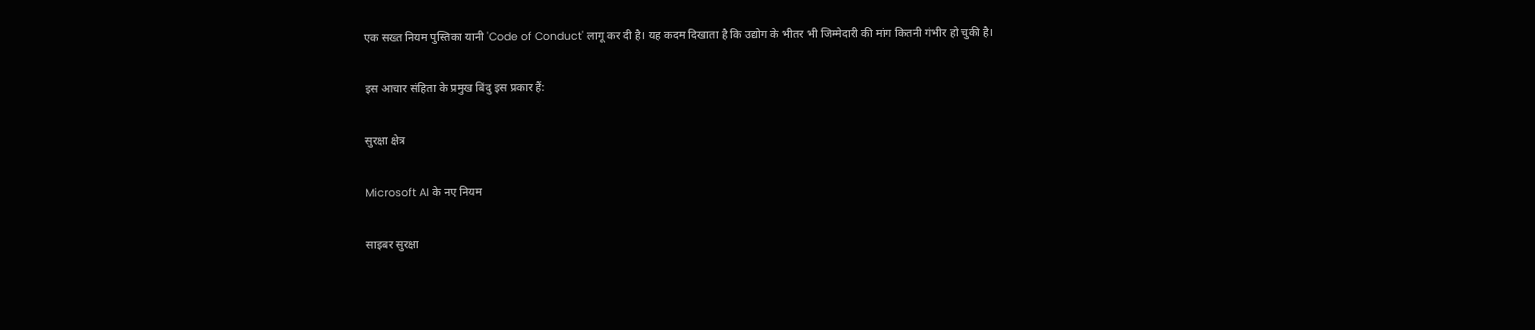एक सख्त नियम पुस्तिका यानी 'Code of Conduct' लागू कर दी है। यह कदम दिखाता है कि उद्योग के भीतर भी जिम्मेदारी की मांग कितनी गंभीर हो चुकी है।

इस आचार संहिता के प्रमुख बिंदु इस प्रकार हैं:

सुरक्षा क्षेत्र

Microsoft AI के नए नियम

साइबर सुरक्षा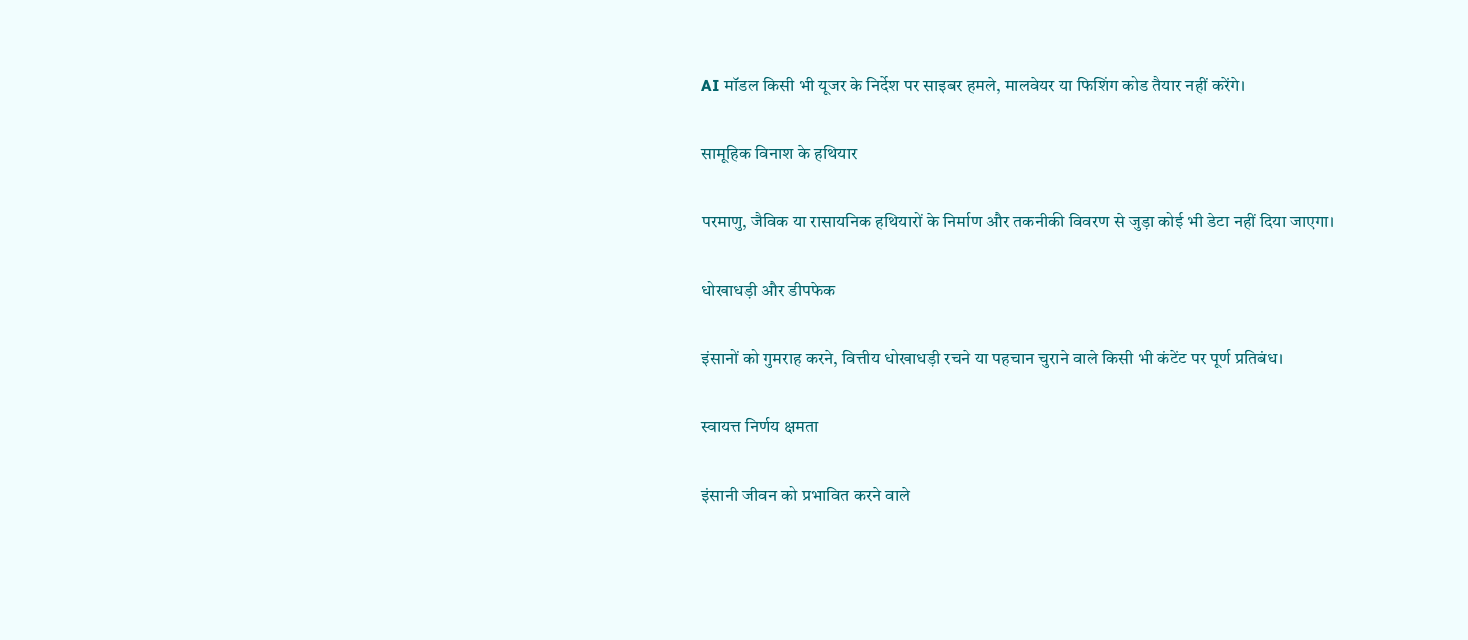AI मॉडल किसी भी यूजर के निर्देश पर साइबर हमले, मालवेयर या फिशिंग कोड तैयार नहीं करेंगे।

सामूहिक विनाश के हथियार

परमाणु, जैविक या रासायनिक हथियारों के निर्माण और तकनीकी विवरण से जुड़ा कोई भी डेटा नहीं दिया जाएगा।

धोखाधड़ी और डीपफेक

इंसानों को गुमराह करने, वित्तीय धोखाधड़ी रचने या पहचान चुराने वाले किसी भी कंटेंट पर पूर्ण प्रतिबंध।

स्वायत्त निर्णय क्षमता

इंसानी जीवन को प्रभावित करने वाले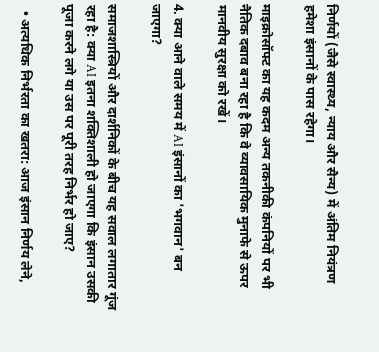निर्णयों (जैसे स्वास्थ्य, न्याय और सैन्य) में अंतिम नियंत्रण हमेशा इंसानों के पास रहेगा।

माइक्रोसॉफ्ट का यह कदम अन्य तकनीकी कंपनियों पर भी नैतिक दबाव बना रहा है कि वे व्यावसायिक मुनाफे से ऊपर मानवीय सुरक्षा को रखें।

4. क्या आने वाले समय में AI इंसानों का 'भगवान' बन जाएगा?

समाजशास्त्रियों और दार्शनिकों के बीच यह सवाल लगातार गूंज रहा है: क्या AI इतना शक्तिशाली हो जाएगा कि इंसान उसकी पूजा करने लगे या उस पर पूरी तरह निर्भर हो जाए?

  • अत्यधिक निर्भरता का खतरा: आज इंसान निर्णय लेने,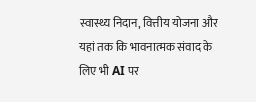स्वास्थ्य निदान, वित्तीय योजना और यहां तक कि भावनात्मक संवाद के लिए भी AI पर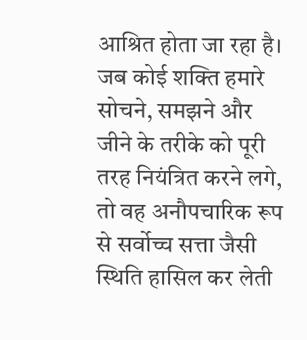आश्रित होता जा रहा है। जब कोई शक्ति हमारे सोचने, समझने और जीने के तरीके को पूरी तरह नियंत्रित करने लगे, तो वह अनौपचारिक रूप से सर्वोच्च सत्ता जैसी स्थिति हासिल कर लेती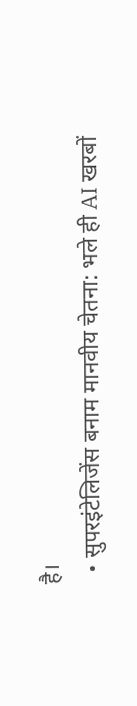है।
  • सुपरइंटेलिजेंस बनाम मानवीय चेतना: भले ही AI खरबों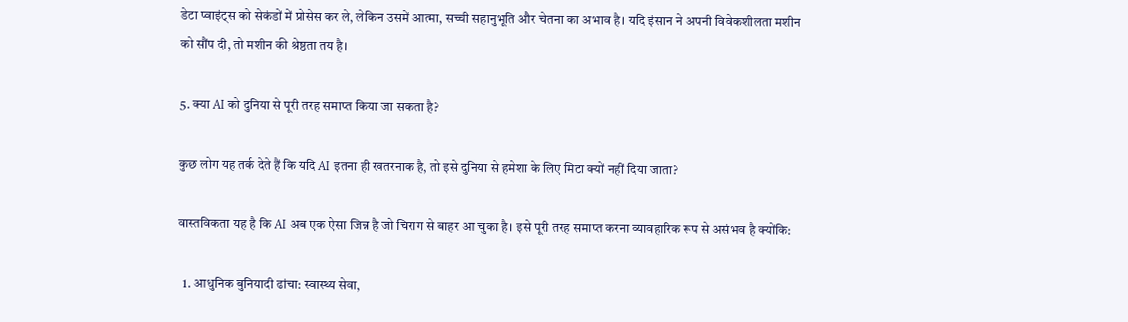डेटा प्वाइंट्स को सेकंडों में प्रोसेस कर ले, लेकिन उसमें आत्मा, सच्ची सहानुभूति और चेतना का अभाव है। यदि इंसान ने अपनी विवेकशीलता मशीन को सौंप दी, तो मशीन की श्रेष्ठता तय है।

5. क्या AI को दुनिया से पूरी तरह समाप्त किया जा सकता है?

कुछ लोग यह तर्क देते हैं कि यदि AI इतना ही खतरनाक है, तो इसे दुनिया से हमेशा के लिए मिटा क्यों नहीं दिया जाता?

वास्तविकता यह है कि AI अब एक ऐसा जिन्न है जो चिराग से बाहर आ चुका है। इसे पूरी तरह समाप्त करना व्यावहारिक रूप से असंभव है क्योंकि:

  1. आधुनिक बुनियादी ढांचा: स्वास्थ्य सेवा,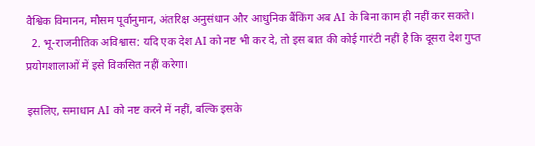वैश्विक विमानन, मौसम पूर्वानुमान, अंतरिक्ष अनुसंधान और आधुनिक बैंकिंग अब AI के बिना काम ही नहीं कर सकते।
  2. भू-राजनीतिक अविश्वास: यदि एक देश AI को नष्ट भी कर दे, तो इस बात की कोई गारंटी नहीं है कि दूसरा देश गुप्त प्रयोगशालाओं में इसे विकसित नहीं करेगा।

इसलिए, समाधान AI को नष्ट करने में नहीं, बल्कि इसके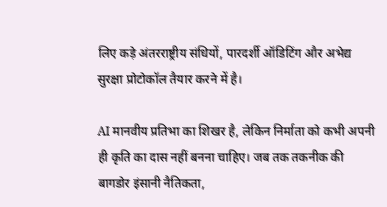लिए कड़े अंतरराष्ट्रीय संधियों, पारदर्शी ऑडिटिंग और अभेद्य सुरक्षा प्रोटोकॉल तैयार करने में है।

AI मानवीय प्रतिभा का शिखर है, लेकिन निर्माता को कभी अपनी ही कृति का दास नहीं बनना चाहिए। जब तक तकनीक की बागडोर इंसानी नैतिकता,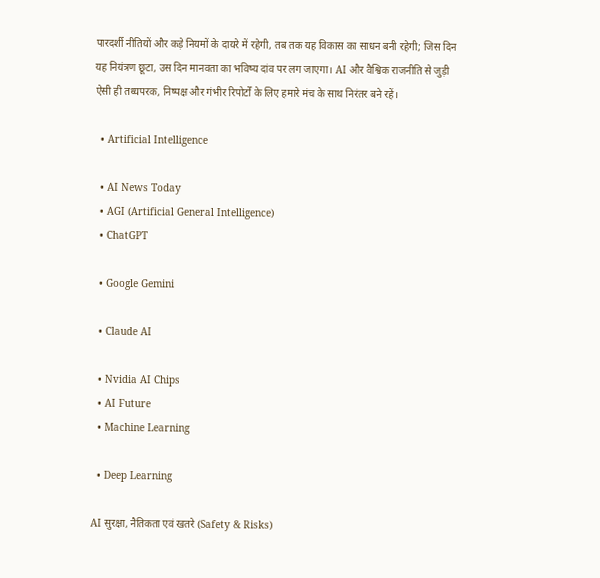पारदर्शी नीतियों और कड़े नियमों के दायरे में रहेगी, तब तक यह विकास का साधन बनी रहेगी; जिस दिन यह नियंत्रण छूटा, उस दिन मानवता का भविष्य दांव पर लग जाएगा। AI और वैश्विक राजनीति से जुड़ी ऐसी ही तथ्यपरक, निष्पक्ष और गंभीर रिपोर्टों के लिए हमारे मंच के साथ निरंतर बने रहें।

  • Artificial Intelligence

  • AI News Today
  • AGI (Artificial General Intelligence)
  • ChatGPT

  • Google Gemini

  • Claude AI

  • Nvidia AI Chips
  • AI Future
  • Machine Learning

  • Deep Learning

AI सुरक्षा, नैतिकता एवं खतरे (Safety & Risks)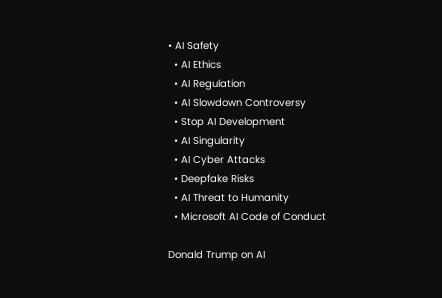• AI Safety
  • AI Ethics
  • AI Regulation
  • AI Slowdown Controversy
  • Stop AI Development
  • AI Singularity
  • AI Cyber Attacks
  • Deepfake Risks
  • AI Threat to Humanity
  • Microsoft AI Code of Conduct

Donald Trump on AI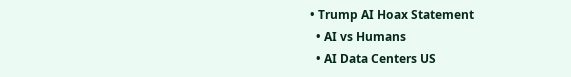• Trump AI Hoax Statement
  • AI vs Humans
  • AI Data Centers US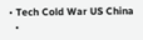• Tech Cold War US China
  •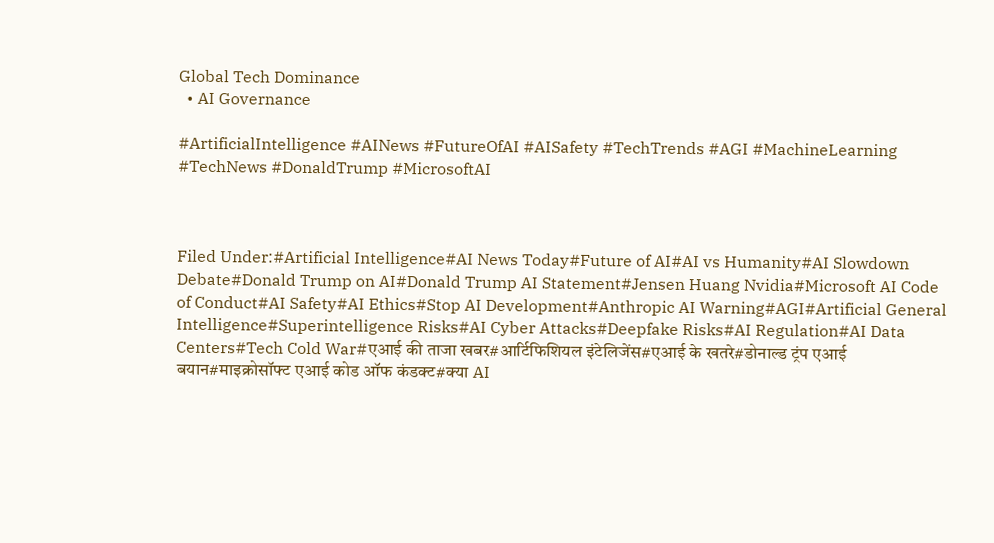Global Tech Dominance
  • AI Governance

#ArtificialIntelligence #AINews #FutureOfAI #AISafety #TechTrends #AGI #MachineLearning #TechNews #DonaldTrump #MicrosoftAI



Filed Under:#Artificial Intelligence#AI News Today#Future of AI#AI vs Humanity#AI Slowdown Debate#Donald Trump on AI#Donald Trump AI Statement#Jensen Huang Nvidia#Microsoft AI Code of Conduct#AI Safety#AI Ethics#Stop AI Development#Anthropic AI Warning#AGI#Artificial General Intelligence#Superintelligence Risks#AI Cyber Attacks#Deepfake Risks#AI Regulation#AI Data Centers#Tech Cold War#एआई की ताजा खबर#आर्टिफिशियल इंटेलिजेंस#एआई के खतरे#डोनाल्ड ट्रंप एआई बयान#माइक्रोसॉफ्ट एआई कोड ऑफ कंडक्ट#क्या AI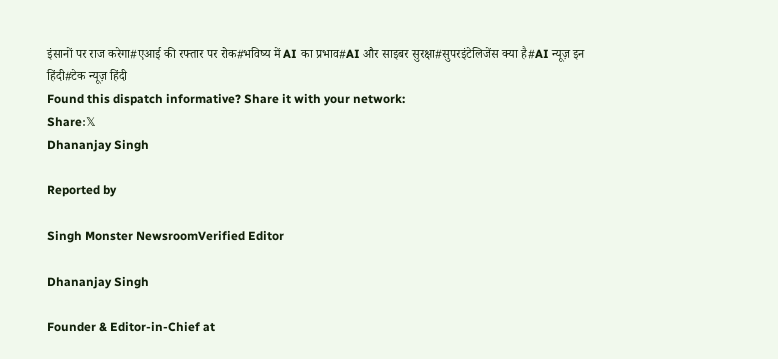इंसानों पर राज करेगा#एआई की रफ्तार पर रोक#भविष्य में AI का प्रभाव#AI और साइबर सुरक्षा#सुपरइंटेलिजेंस क्या है#AI न्यूज़ इन हिंदी#टेक न्यूज़ हिंदी
Found this dispatch informative? Share it with your network:
Share:𝕏
Dhananjay Singh

Reported by

Singh Monster NewsroomVerified Editor

Dhananjay Singh

Founder & Editor-in-Chief at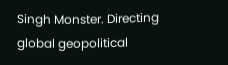Singh Monster. Directing global geopolitical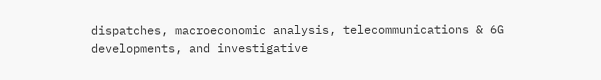dispatches, macroeconomic analysis, telecommunications & 6G developments, and investigative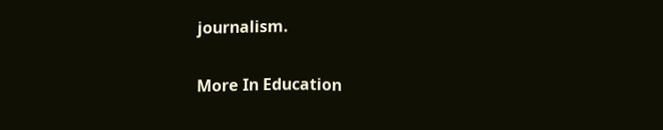journalism.

More In Education